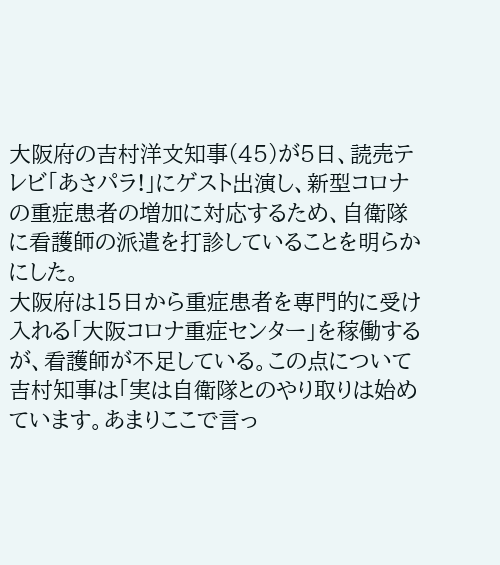大阪府の吉村洋文知事(45)が5日、読売テレビ「あさパラ!」にゲスト出演し、新型コロナの重症患者の増加に対応するため、自衛隊に看護師の派遣を打診していることを明らかにした。
大阪府は15日から重症患者を専門的に受け入れる「大阪コロナ重症センター」を稼働するが、看護師が不足している。この点について吉村知事は「実は自衛隊とのやり取りは始めています。あまりここで言っ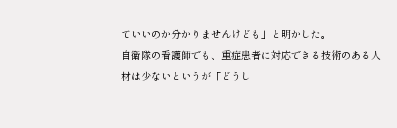ていいのか分かりませんけども」と明かした。
自衛隊の看護師でも、重症患者に対応できる技術のある人材は少ないというが「どうし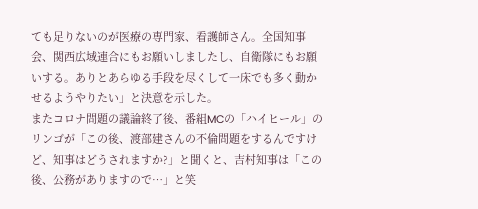ても足りないのが医療の専門家、看護師さん。全国知事会、関西広域連合にもお願いしましたし、自衛隊にもお願いする。ありとあらゆる手段を尽くして一床でも多く動かせるようやりたい」と決意を示した。
またコロナ問題の議論終了後、番組MCの「ハイヒール」のリンゴが「この後、渡部建さんの不倫問題をするんですけど、知事はどうされますか?」と聞くと、吉村知事は「この後、公務がありますので…」と笑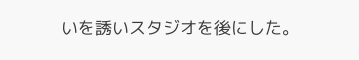いを誘いスタジオを後にした。